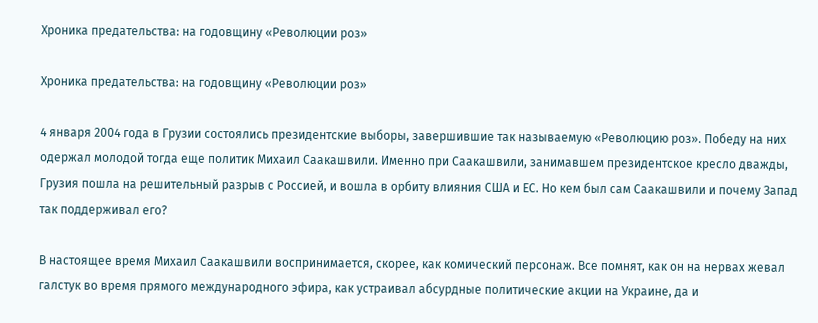Хроника предательства: на годовщину «Революции роз»

Хроника предательства: на годовщину «Революции роз»

4 января 2004 года в Грузии состоялись президентские выборы, завершившие так называемую «Революцию роз». Победу на них одержал молодой тогда еще политик Михаил Саакашвили. Именно при Саакашвили, занимавшем президентское кресло дважды, Грузия пошла на решительный разрыв с Россией, и вошла в орбиту влияния США и ЕС. Но кем был сам Саакашвили и почему Запад так поддерживал его?

В настоящее время Михаил Саакашвили воспринимается, скорее, как комический персонаж. Все помнят, как он на нервах жевал галстук во время прямого международного эфира, как устраивал абсурдные политические акции на Украине, да и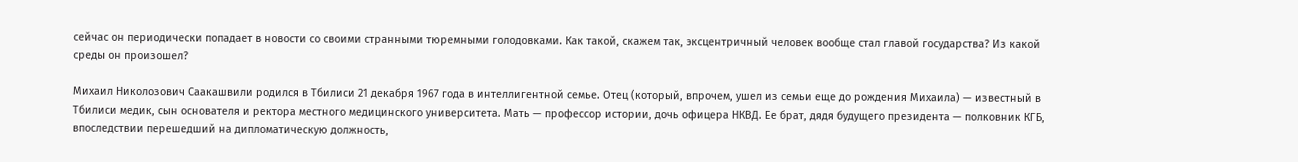сейчас он периодически попадает в новости со своими странными тюремными голодовками. Как такой, скажем так, эксцентричный человек вообще стал главой государства? Из какой среды он произошел?

Михаил Николозович Саакашвили родился в Тбилиси 21 декабря 1967 года в интеллигентной семье. Отец (который, впрочем, ушел из семьи еще до рождения Михаила) — известный в Тбилиси медик, сын основателя и ректора местного медицинского университета. Мать — профессор истории, дочь офицера НКВД. Ее брат, дядя будущего президента — полковник КГБ, впоследствии перешедший на дипломатическую должность,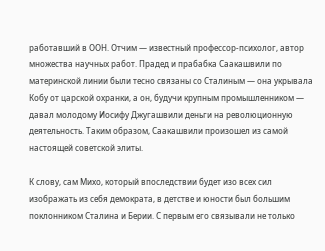работавший в ООН. Отчим — известный профессор-психолог, автор множества научных работ. Прадед и прабабка Саакашвили по материнской линии были тесно связаны со Сталиным — она укрывала Кобу от царской охранки, а он, будучи крупным промышленником — давал молодому Иосифу Джугашвили деньги на революционную деятельность. Таким образом, Саакашвили произошел из самой настоящей советской элиты.

К слову, сам Михо, который впоследствии будет изо всех сил изображать из себя демократа, в детстве и юности был большим поклонником Сталина и Берии. С первым его связывали не только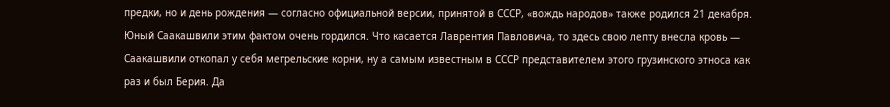предки, но и день рождения — согласно официальной версии, принятой в СССР, «вождь народов» также родился 21 декабря. Юный Саакашвили этим фактом очень гордился. Что касается Лаврентия Павловича, то здесь свою лепту внесла кровь — Саакашвили откопал у себя мегрельские корни, ну а самым известным в СССР представителем этого грузинского этноса как раз и был Берия. Да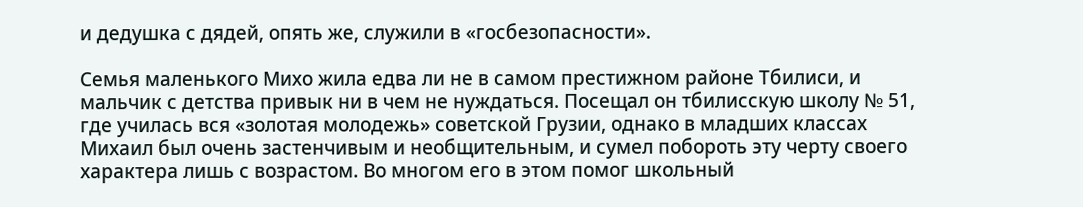и дедушка с дядей, опять же, служили в «госбезопасности».

Семья маленького Михо жила едва ли не в самом престижном районе Тбилиси, и мальчик с детства привык ни в чем не нуждаться. Посещал он тбилисскую школу № 51, где училась вся «золотая молодежь» советской Грузии, однако в младших классах Михаил был очень застенчивым и необщительным, и сумел побороть эту черту своего характера лишь с возрастом. Во многом его в этом помог школьный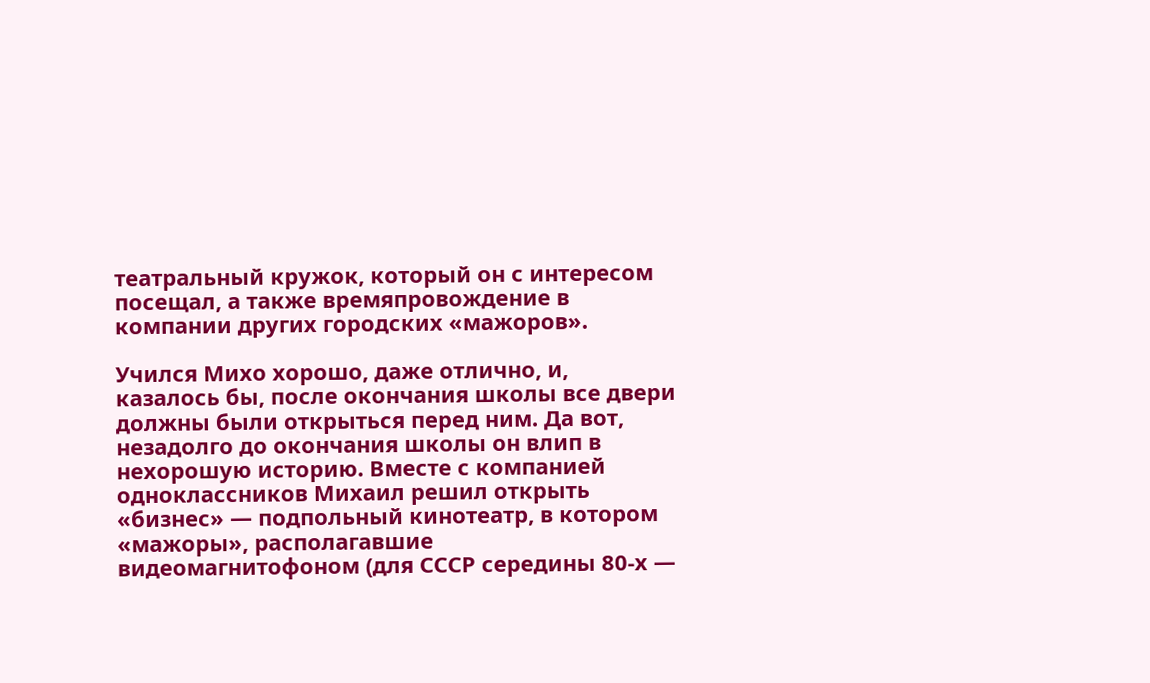театральный кружок, который он с интересом посещал, а также времяпровождение в компании других городских «мажоров».

Учился Михо хорошо, даже отлично, и, казалось бы, после окончания школы все двери должны были открыться перед ним. Да вот, незадолго до окончания школы он влип в нехорошую историю. Вместе с компанией одноклассников Михаил решил открыть «бизнес» — подпольный кинотеатр, в котором «мажоры», располагавшие видеомагнитофоном (для СССР середины 80-х —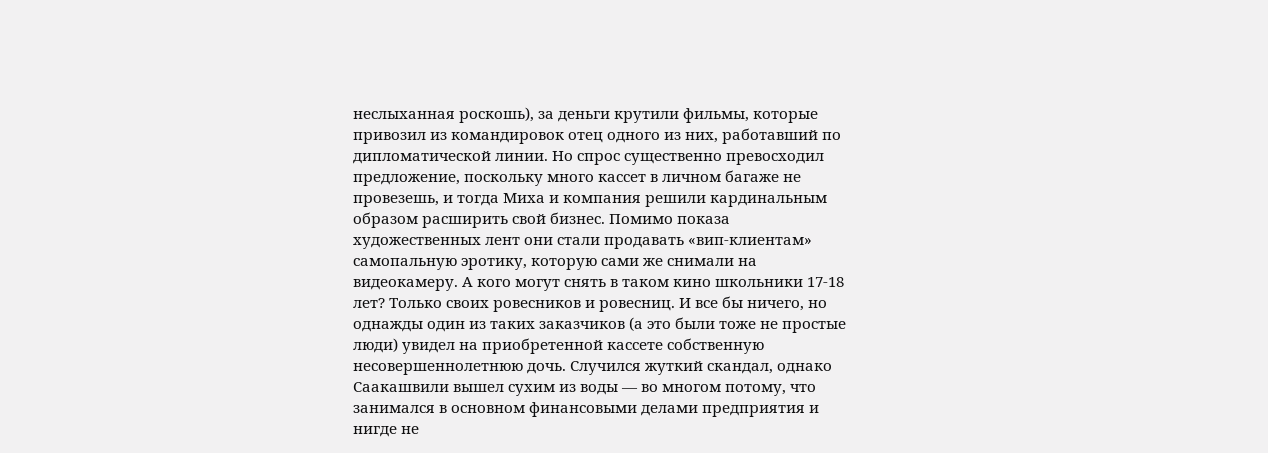неслыханная роскошь), за деньги крутили фильмы, которые привозил из командировок отец одного из них, работавший по дипломатической линии. Но спрос существенно превосходил предложение, поскольку много кассет в личном багаже не провезешь, и тогда Миха и компания решили кардинальным образом расширить свой бизнес. Помимо показа художественных лент они стали продавать «вип-клиентам» самопальную эротику, которую сами же снимали на видеокамеру. А кого могут снять в таком кино школьники 17-18 лет? Только своих ровесников и ровесниц. И все бы ничего, но однажды один из таких заказчиков (а это были тоже не простые люди) увидел на приобретенной кассете собственную несовершеннолетнюю дочь. Случился жуткий скандал, однако Саакашвили вышел сухим из воды — во многом потому, что занимался в основном финансовыми делами предприятия и нигде не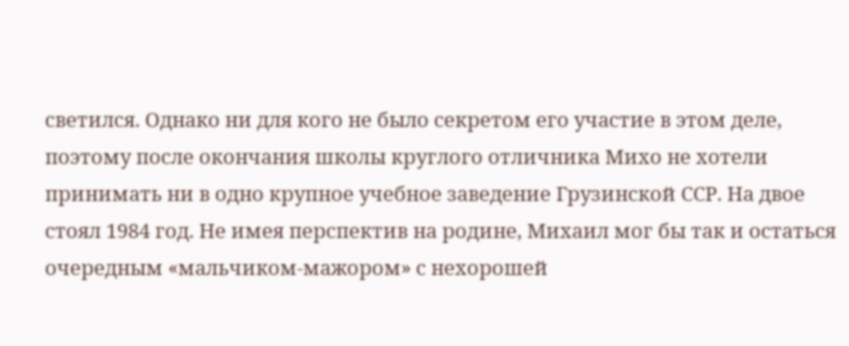светился. Однако ни для кого не было секретом его участие в этом деле, поэтому после окончания школы круглого отличника Михо не хотели принимать ни в одно крупное учебное заведение Грузинской ССР. На двое стоял 1984 год. Не имея перспектив на родине, Михаил мог бы так и остаться очередным «мальчиком-мажором» с нехорошей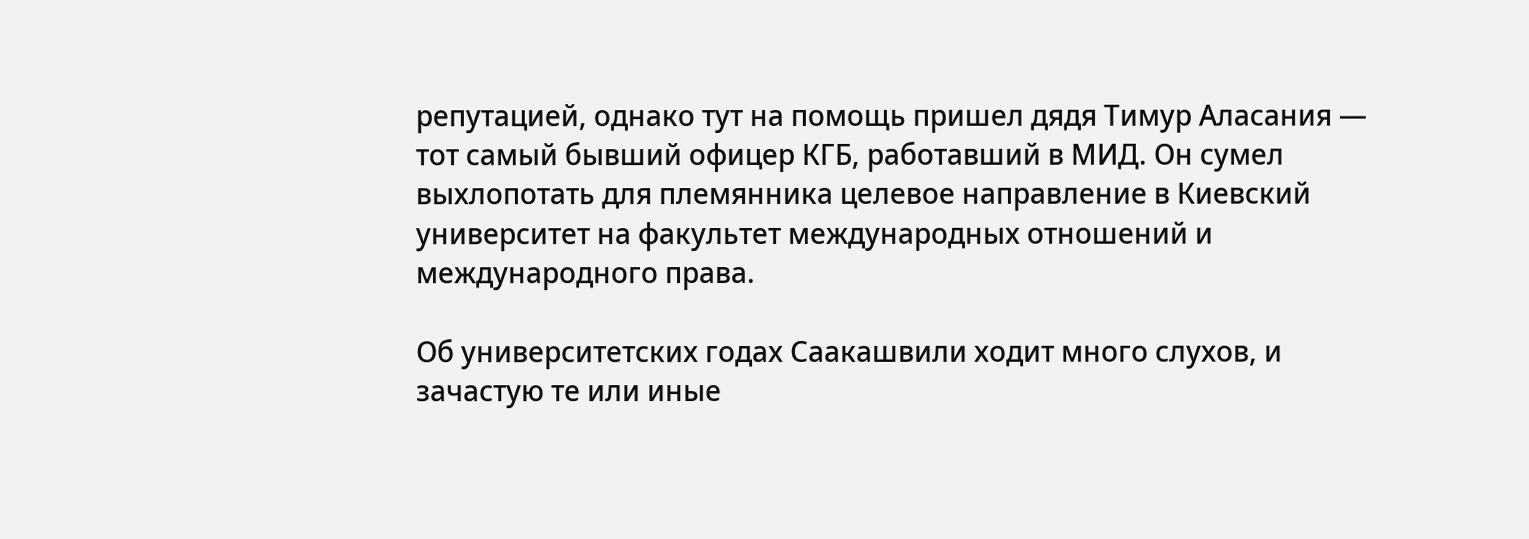репутацией, однако тут на помощь пришел дядя Тимур Аласания — тот самый бывший офицер КГБ, работавший в МИД. Он сумел выхлопотать для племянника целевое направление в Киевский университет на факультет международных отношений и международного права.

Об университетских годах Саакашвили ходит много слухов, и зачастую те или иные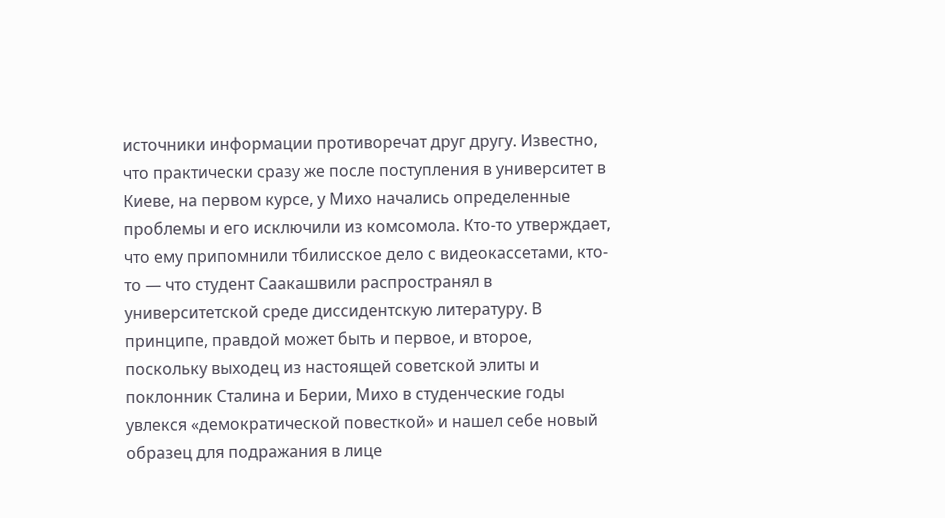источники информации противоречат друг другу. Известно, что практически сразу же после поступления в университет в Киеве, на первом курсе, у Михо начались определенные проблемы и его исключили из комсомола. Кто-то утверждает, что ему припомнили тбилисское дело с видеокассетами, кто-то — что студент Саакашвили распространял в университетской среде диссидентскую литературу. В принципе, правдой может быть и первое, и второе, поскольку выходец из настоящей советской элиты и поклонник Сталина и Берии, Михо в студенческие годы увлекся «демократической повесткой» и нашел себе новый образец для подражания в лице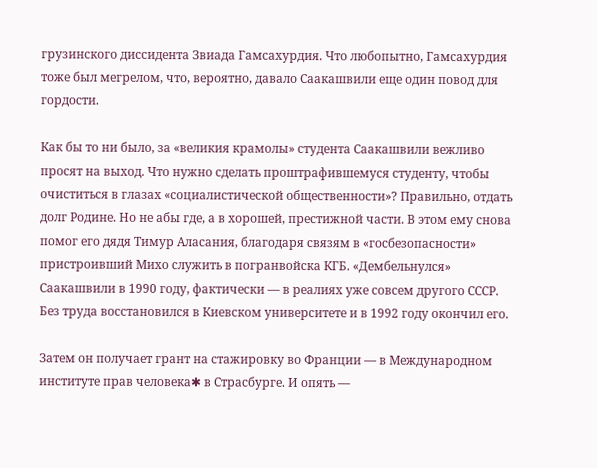грузинского диссидента Звиада Гамсахурдия. Что любопытно, Гамсахурдия тоже был мегрелом, что, вероятно, давало Саакашвили еще один повод для гордости.

Как бы то ни было, за «великия крамолы» студента Саакашвили вежливо просят на выход. Что нужно сделать проштрафившемуся студенту, чтобы очиститься в глазах «социалистической общественности»? Правильно, отдать долг Родине. Но не абы где, а в хорошей, престижной части. В этом ему снова помог его дядя Тимур Аласания, благодаря связям в «госбезопасности» пристроивший Михо служить в погранвойска КГБ. «Дембельнулся» Саакашвили в 1990 году, фактически — в реалиях уже совсем другого СССР. Без труда восстановился в Киевском университете и в 1992 году окончил его.

Затем он получает грант на стажировку во Франции — в Международном институте прав человека✱ в Страсбурге. И опять —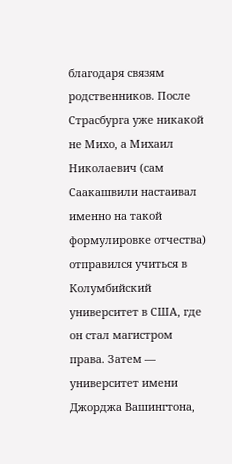благодаря связям родственников. После Страсбурга уже никакой не Михо, а Михаил Николаевич (сам Саакашвили настаивал именно на такой формулировке отчества) отправился учиться в Колумбийский университет в США, где он стал магистром права. Затем — университет имени Джорджа Вашингтона,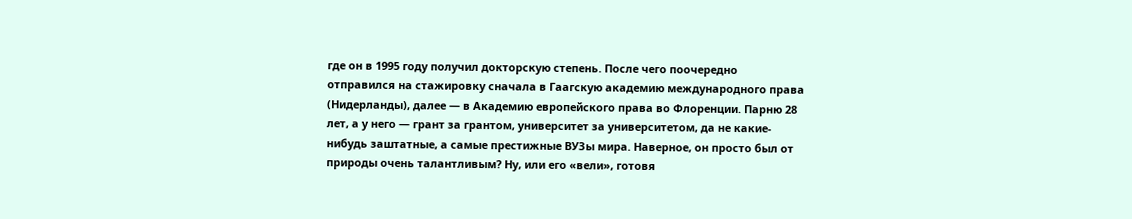где он в 1995 году получил докторскую степень. После чего поочередно отправился на стажировку сначала в Гаагскую академию международного права (Нидерланды), далее — в Академию европейского права во Флоренции. Парню 28 лет, а у него — грант за грантом, университет за университетом, да не какие-нибудь заштатные, а самые престижные ВУЗы мира. Наверное, он просто был от природы очень талантливым? Ну, или его «вели», готовя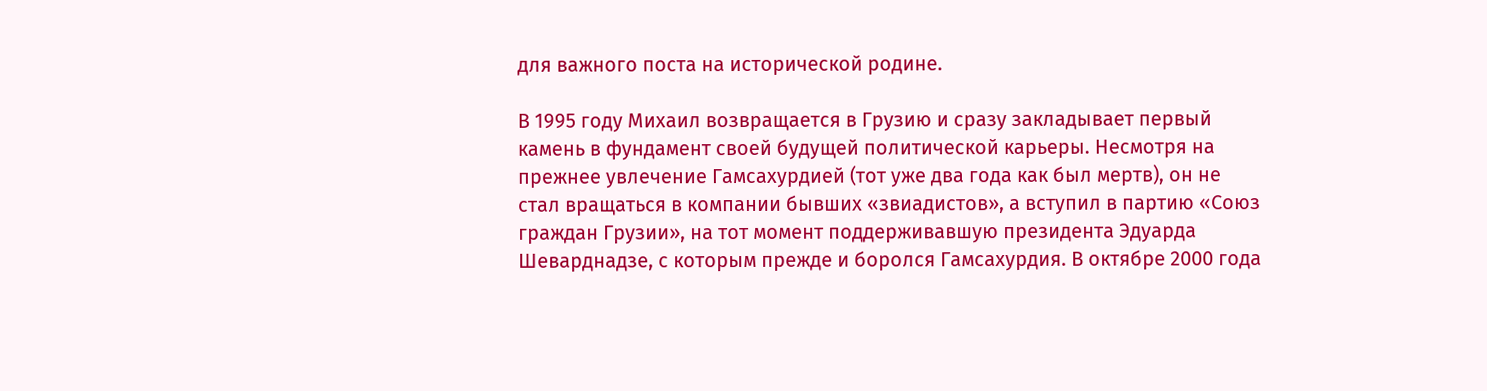для важного поста на исторической родине.

В 1995 году Михаил возвращается в Грузию и сразу закладывает первый камень в фундамент своей будущей политической карьеры. Несмотря на прежнее увлечение Гамсахурдией (тот уже два года как был мертв), он не стал вращаться в компании бывших «звиадистов», а вступил в партию «Союз граждан Грузии», на тот момент поддерживавшую президента Эдуарда Шеварднадзе, с которым прежде и боролся Гамсахурдия. В октябре 2000 года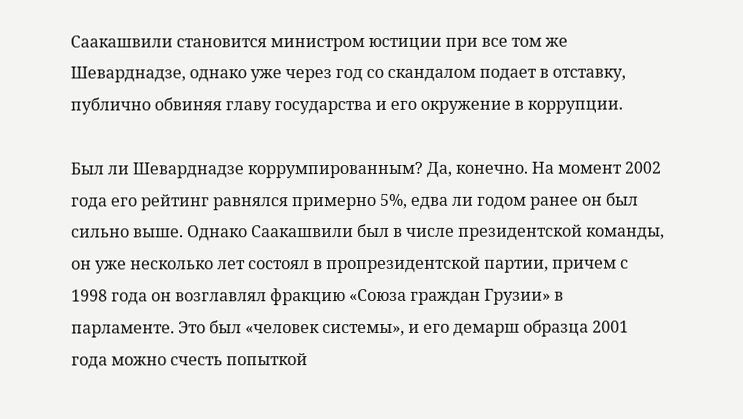Саакашвили становится министром юстиции при все том же Шеварднадзе, однако уже через год со скандалом подает в отставку, публично обвиняя главу государства и его окружение в коррупции.

Был ли Шеварднадзе коррумпированным? Да, конечно. На момент 2002 года его рейтинг равнялся примерно 5%, едва ли годом ранее он был сильно выше. Однако Саакашвили был в числе президентской команды, он уже несколько лет состоял в пропрезидентской партии, причем с 1998 года он возглавлял фракцию «Союза граждан Грузии» в парламенте. Это был «человек системы», и его демарш образца 2001 года можно счесть попыткой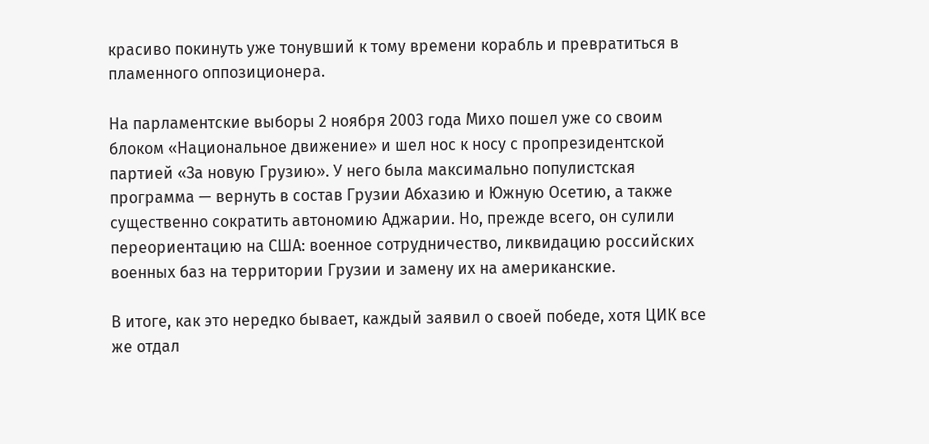красиво покинуть уже тонувший к тому времени корабль и превратиться в пламенного оппозиционера.

На парламентские выборы 2 ноября 2003 года Михо пошел уже со своим блоком «Национальное движение» и шел нос к носу с пропрезидентской партией «За новую Грузию». У него была максимально популистская программа — вернуть в состав Грузии Абхазию и Южную Осетию, а также существенно сократить автономию Аджарии. Но, прежде всего, он сулили переориентацию на США: военное сотрудничество, ликвидацию российских военных баз на территории Грузии и замену их на американские.

В итоге, как это нередко бывает, каждый заявил о своей победе, хотя ЦИК все же отдал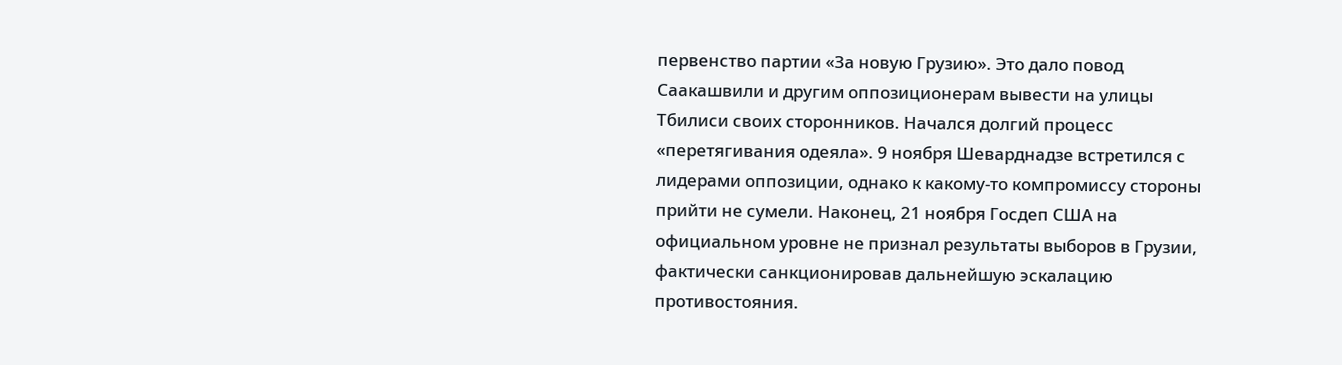первенство партии «За новую Грузию». Это дало повод Саакашвили и другим оппозиционерам вывести на улицы Тбилиси своих сторонников. Начался долгий процесс «перетягивания одеяла». 9 ноября Шеварднадзе встретился с лидерами оппозиции, однако к какому-то компромиссу стороны прийти не сумели. Наконец, 21 ноября Госдеп США на официальном уровне не признал результаты выборов в Грузии, фактически санкционировав дальнейшую эскалацию противостояния.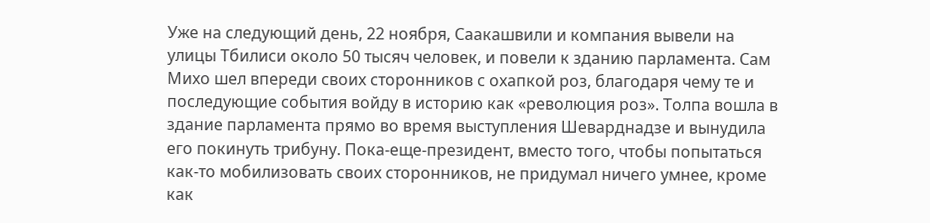Уже на следующий день, 22 ноября, Саакашвили и компания вывели на улицы Тбилиси около 50 тысяч человек, и повели к зданию парламента. Сам Михо шел впереди своих сторонников с охапкой роз, благодаря чему те и последующие события войду в историю как «революция роз». Толпа вошла в здание парламента прямо во время выступления Шеварднадзе и вынудила его покинуть трибуну. Пока-еще-президент, вместо того, чтобы попытаться как-то мобилизовать своих сторонников, не придумал ничего умнее, кроме как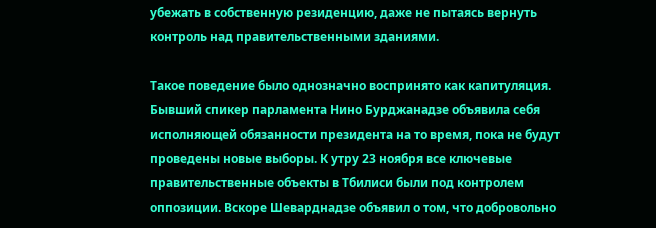убежать в собственную резиденцию, даже не пытаясь вернуть контроль над правительственными зданиями.

Такое поведение было однозначно воспринято как капитуляция. Бывший спикер парламента Нино Бурджанадзе объявила себя исполняющей обязанности президента на то время, пока не будут проведены новые выборы. К утру 23 ноября все ключевые правительственные объекты в Тбилиси были под контролем оппозиции. Вскоре Шеварднадзе объявил о том, что добровольно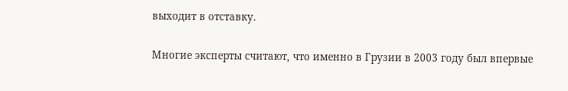выходит в отставку.

Многие эксперты считают, что именно в Грузии в 2003 году был впервые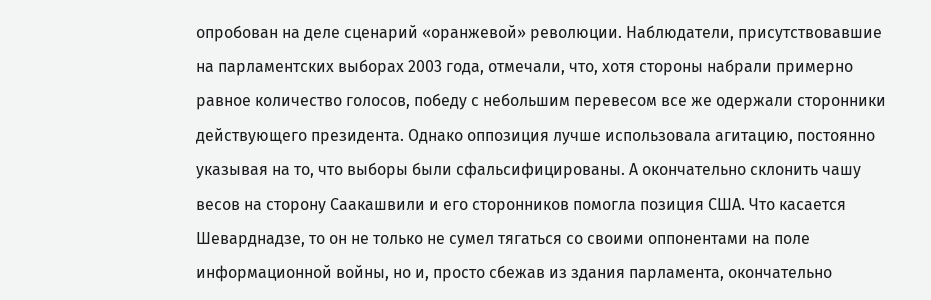опробован на деле сценарий «оранжевой» революции. Наблюдатели, присутствовавшие на парламентских выборах 2003 года, отмечали, что, хотя стороны набрали примерно равное количество голосов, победу с небольшим перевесом все же одержали сторонники действующего президента. Однако оппозиция лучше использовала агитацию, постоянно указывая на то, что выборы были сфальсифицированы. А окончательно склонить чашу весов на сторону Саакашвили и его сторонников помогла позиция США. Что касается Шеварднадзе, то он не только не сумел тягаться со своими оппонентами на поле информационной войны, но и, просто сбежав из здания парламента, окончательно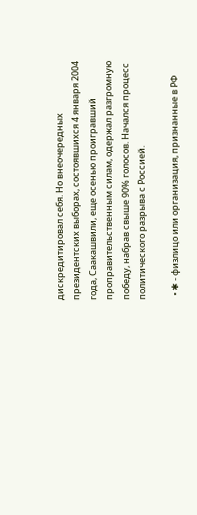дискредитировал себя. Но внеочередных президентских выборах, состоявшихся 4 января 2004 года, Саакашвили, еще осенью проигравший проправительственным силам, одержал разгромную победу, набрав свыше 90% голосов. Начался процесс политического разрыва с Россией.

  • ✱ - физлицо или организация, признанные в РФ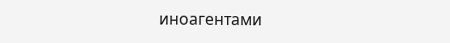иноагентами